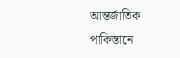আন্তর্জাতিক
পাকিস্তানে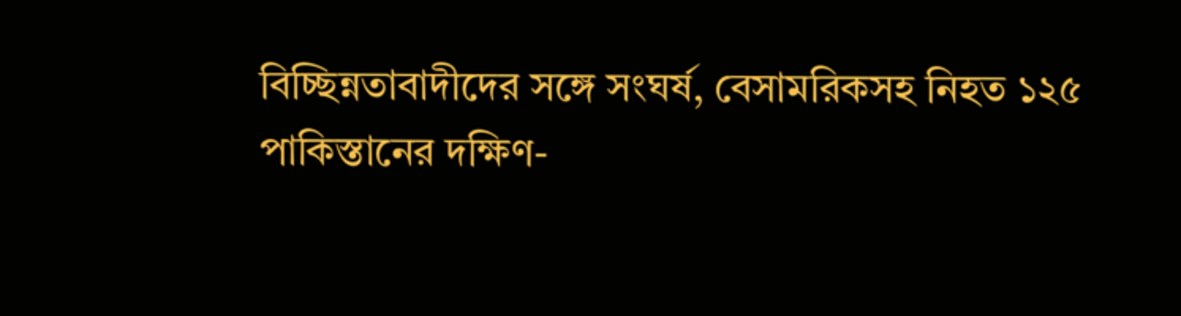বিচ্ছিন্নতাবাদীদের সঙ্গে সংঘর্ষ, বেসামরিকসহ নিহত ১২৫
পাকিস্তানের দক্ষিণ-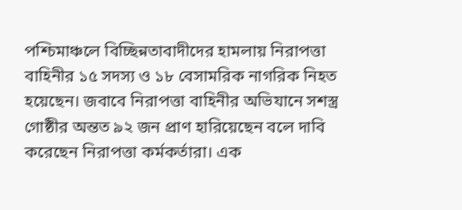পশ্চিমাঞ্চলে বিচ্ছিন্নতাবাদীদের হামলায় নিরাপত্তা বাহিনীর ১৫ সদস্য ও ১৮ বেসামরিক নাগরিক নিহত হয়েছেন। জবাবে নিরাপত্তা বাহিনীর অভিযানে সশস্ত্র গোষ্ঠীর অন্তত ৯২ জন প্রাণ হারিয়েছেন বলে দাবি করেছেন নিরাপত্তা কর্মকর্তারা। এক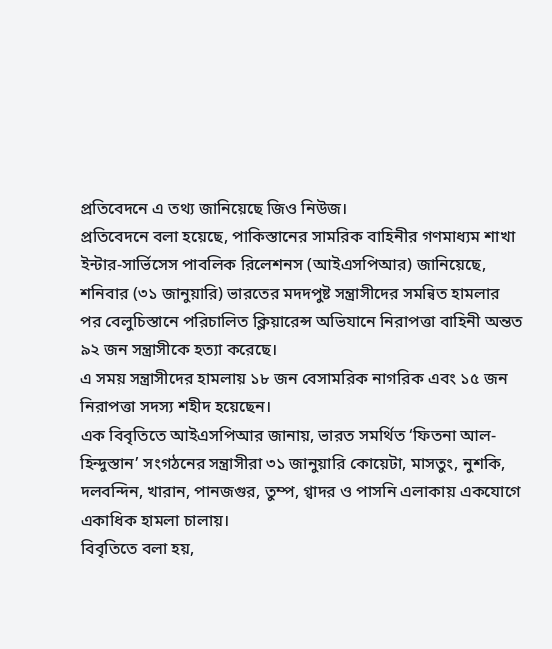প্রতিবেদনে এ তথ্য জানিয়েছে জিও নিউজ।
প্রতিবেদনে বলা হয়েছে, পাকিস্তানের সামরিক বাহিনীর গণমাধ্যম শাখা ইন্টার-সার্ভিসেস পাবলিক রিলেশনস (আইএসপিআর) জানিয়েছে, শনিবার (৩১ জানুয়ারি) ভারতের মদদপুষ্ট সন্ত্রাসীদের সমন্বিত হামলার পর বেলুচিস্তানে পরিচালিত ক্লিয়ারেন্স অভিযানে নিরাপত্তা বাহিনী অন্তত ৯২ জন সন্ত্রাসীকে হত্যা করেছে।
এ সময় সন্ত্রাসীদের হামলায় ১৮ জন বেসামরিক নাগরিক এবং ১৫ জন নিরাপত্তা সদস্য শহীদ হয়েছেন।
এক বিবৃতিতে আইএসপিআর জানায়, ভারত সমর্থিত ‘ফিতনা আল-হিন্দুস্তান’ সংগঠনের সন্ত্রাসীরা ৩১ জানুয়ারি কোয়েটা, মাসতুং, নুশকি, দলবন্দিন, খারান, পানজগুর, তুম্প, গ্বাদর ও পাসনি এলাকায় একযোগে একাধিক হামলা চালায়।
বিবৃতিতে বলা হয়,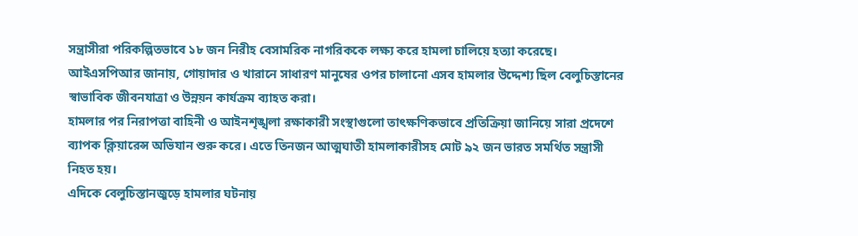সন্ত্রাসীরা পরিকল্পিতভাবে ১৮ জন নিরীহ বেসামরিক নাগরিককে লক্ষ্য করে হামলা চালিয়ে হত্যা করেছে। আইএসপিআর জানায়, গোয়াদার ও খারানে সাধারণ মানুষের ওপর চালানো এসব হামলার উদ্দেশ্য ছিল বেলুচিস্তানের স্বাভাবিক জীবনযাত্রা ও উন্নয়ন কার্যক্রম ব্যাহত করা।
হামলার পর নিরাপত্তা বাহিনী ও আইনশৃঙ্খলা রক্ষাকারী সংস্থাগুলো তাৎক্ষণিকভাবে প্রতিক্রিয়া জানিয়ে সারা প্রদেশে ব্যাপক ক্লিয়ারেন্স অভিযান শুরু করে। এতে তিনজন আত্মঘাতী হামলাকারীসহ মোট ৯২ জন ভারত সমর্থিত সন্ত্রাসী নিহত হয়।
এদিকে বেলুচিস্তানজুড়ে হামলার ঘটনায়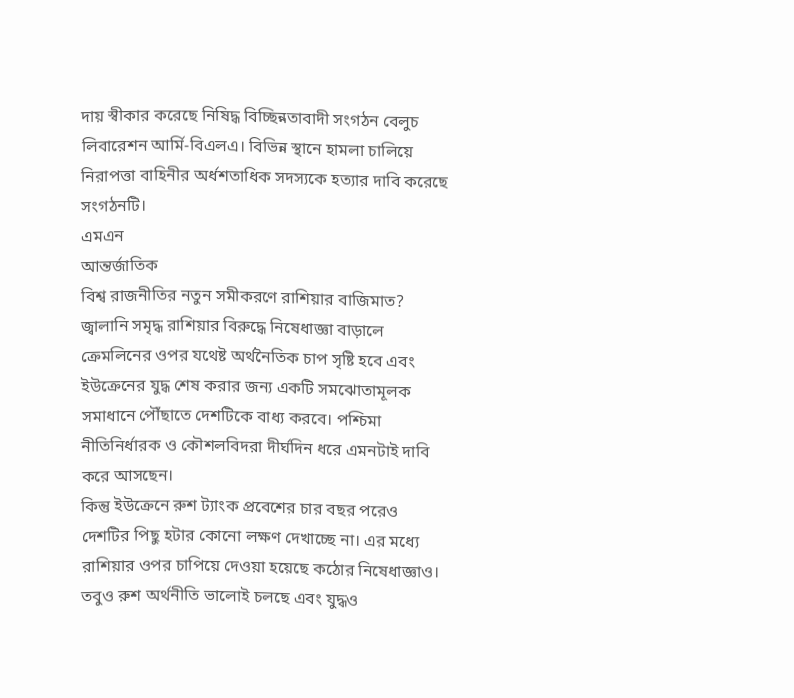দায় স্বীকার করেছে নিষিদ্ধ বিচ্ছিন্নতাবাদী সংগঠন বেলুচ লিবারেশন আর্মি-বিএলএ। বিভিন্ন স্থানে হামলা চালিয়ে নিরাপত্তা বাহিনীর অর্ধশতাধিক সদস্যকে হত্যার দাবি করেছে সংগঠনটি।
এমএন
আন্তর্জাতিক
বিশ্ব রাজনীতির নতুন সমীকরণে রাশিয়ার বাজিমাত?
জ্বালানি সমৃদ্ধ রাশিয়ার বিরুদ্ধে নিষেধাজ্ঞা বাড়ালে ক্রেমলিনের ওপর যথেষ্ট অর্থনৈতিক চাপ সৃষ্টি হবে এবং ইউক্রেনের যুদ্ধ শেষ করার জন্য একটি সমঝোতামূলক সমাধানে পৌঁছাতে দেশটিকে বাধ্য করবে। পশ্চিমা নীতিনির্ধারক ও কৌশলবিদরা দীর্ঘদিন ধরে এমনটাই দাবি করে আসছেন।
কিন্তু ইউক্রেনে রুশ ট্যাংক প্রবেশের চার বছর পরেও দেশটির পিছু হটার কোনো লক্ষণ দেখাচ্ছে না। এর মধ্যে রাশিয়ার ওপর চাপিয়ে দেওয়া হয়েছে কঠোর নিষেধাজ্ঞাও।
তবুও রুশ অর্থনীতি ভালোই চলছে এবং যুদ্ধও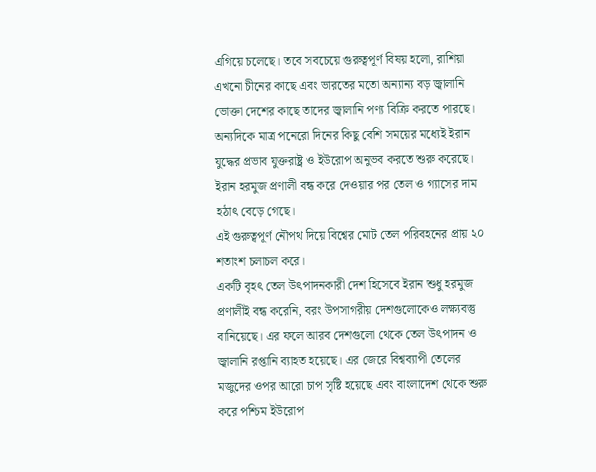এগিয়ে চলেছে। তবে সবচেয়ে গুরুত্বপূর্ণ বিষয় হলো, রাশিয়া এখনো চীনের কাছে এবং ভারতের মতো অন্যান্য বড় জ্বালানি ভোক্তা দেশের কাছে তাদের জ্বালানি পণ্য বিক্রি করতে পারছে।
অন্যদিকে মাত্র পনেরো দিনের কিছু বেশি সময়ের মধ্যেই ইরান যুদ্ধের প্রভাব যুক্তরাষ্ট্র ও ইউরোপ অনুভব করতে শুরু করেছে। ইরান হরমুজ প্রণালী বন্ধ করে দেওয়ার পর তেল ও গ্যাসের দাম হঠাৎ বেড়ে গেছে।
এই গুরুত্বপূর্ণ নৌপথ দিয়ে বিশ্বের মোট তেল পরিবহনের প্রায় ২০ শতাংশ চলাচল করে।
একটি বৃহৎ তেল উৎপাদনকারী দেশ হিসেবে ইরান শুধু হরমুজ প্রণালীই বন্ধ করেনি, বরং উপসাগরীয় দেশগুলোকেও লক্ষ্যবস্তু বানিয়েছে। এর ফলে আরব দেশগুলো থেকে তেল উৎপাদন ও জ্বালানি রপ্তানি ব্যাহত হয়েছে। এর জেরে বিশ্বব্যাপী তেলের মজুদের ওপর আরো চাপ সৃষ্টি হয়েছে এবং বাংলাদেশ থেকে শুরু করে পশ্চিম ইউরোপ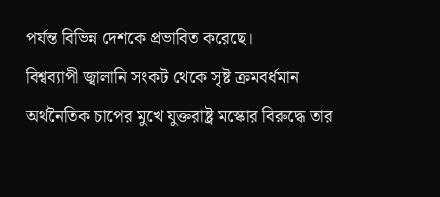পর্যন্ত বিভিন্ন দেশকে প্রভাবিত করেছে।
বিশ্বব্যাপী জ্বালানি সংকট থেকে সৃষ্ট ক্রমবর্ধমান অর্থনৈতিক চাপের মুখে যুক্তরাষ্ট্র মস্কোর বিরুদ্ধে তার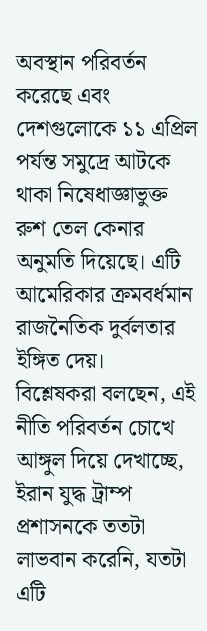অবস্থান পরিবর্তন করেছে এবং দেশগুলোকে ১১ এপ্রিল পর্যন্ত সমুদ্রে আটকে থাকা নিষেধাজ্ঞাভুক্ত রুশ তেল কেনার অনুমতি দিয়েছে। এটি আমেরিকার ক্রমবর্ধমান রাজনৈতিক দুর্বলতার ইঙ্গিত দেয়।
বিশ্লেষকরা বলছেন, এই নীতি পরিবর্তন চোখে আঙ্গুল দিয়ে দেখাচ্ছে, ইরান যুদ্ধ ট্রাম্প প্রশাসনকে ততটা লাভবান করেনি, যতটা এটি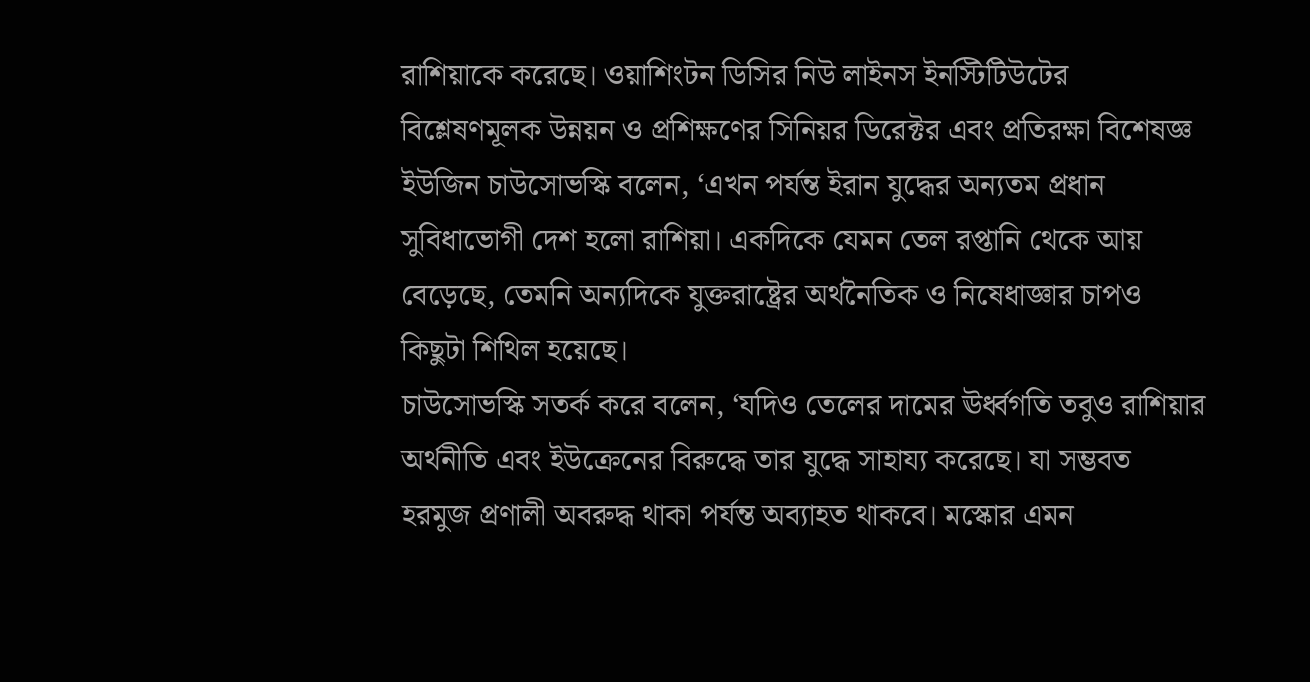রাশিয়াকে করেছে। ওয়াশিংটন ডিসির নিউ লাইনস ইনস্টিটিউটের বিশ্লেষণমূলক উন্নয়ন ও প্রশিক্ষণের সিনিয়র ডিরেক্টর এবং প্রতিরক্ষা বিশেষজ্ঞ ইউজিন চাউসোভস্কি বলেন, ‘এখন পর্যন্ত ইরান যুদ্ধের অন্যতম প্রধান সুবিধাভোগী দেশ হলো রাশিয়া। একদিকে যেমন তেল রপ্তানি থেকে আয় বেড়েছে, তেমনি অন্যদিকে যুক্তরাষ্ট্রের অর্থনৈতিক ও নিষেধাজ্ঞার চাপও কিছুটা শিথিল হয়েছে।
চাউসোভস্কি সতর্ক করে বলেন, ‘যদিও তেলের দামের ঊর্ধ্বগতি তবুও রাশিয়ার অর্থনীতি এবং ইউক্রেনের বিরুদ্ধে তার যুদ্ধে সাহায্য করেছে। যা সম্ভবত হরমুজ প্রণালী অবরুদ্ধ থাকা পর্যন্ত অব্যাহত থাকবে। মস্কোর এমন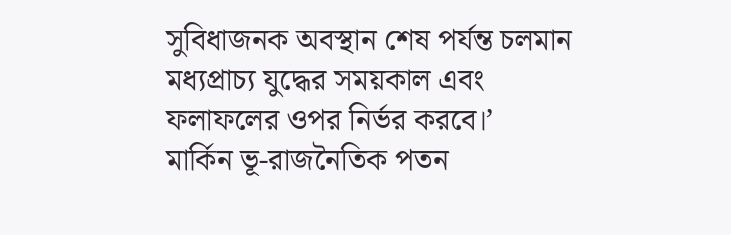সুবিধাজনক অবস্থান শেষ পর্যন্ত চলমান মধ্যপ্রাচ্য যুদ্ধের সময়কাল এবং ফলাফলের ওপর নির্ভর করবে।’
মার্কিন ভূ-রাজনৈতিক পতন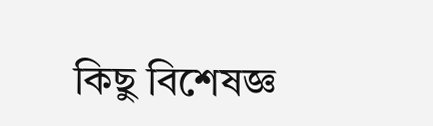কিছু বিশেষজ্ঞ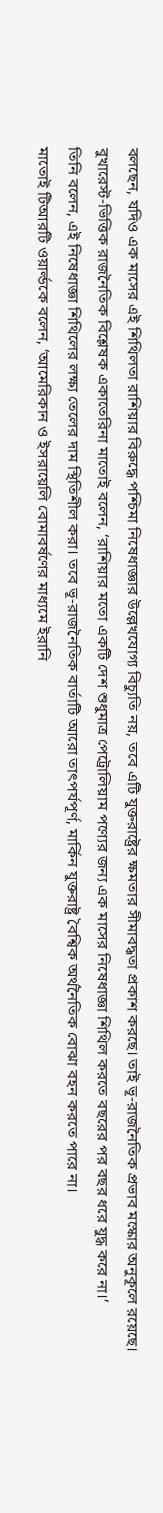বলছেন, যদিও এক মাসের এই শিথিলতা রাশিয়ার বিরুদ্ধে পশ্চিমা নিষেধাজ্ঞার উল্লেখযোগ্য বিচ্যুতি নয়, তবে এটি যুক্তরাষ্ট্রের ক্ষমতার সীমাবদ্ধতা প্রকাশ করছে। তাই ভূ-রাজনৈতিক প্রভাব মস্কোর অনুকূলে রয়েছে।
বুখারেস্ট-ভিত্তিক রাজনৈতিক বিশ্লেষক একাতেরিনা মাতোই বলেন, ‘রাশিয়ার মতো একটি দেশ শুধুমাত্র পেট্রোলিয়াম পণ্যের জন্য এক মাসের নিষেধাজ্ঞা শিথিল করতে বছরের পর বছর ধরে যুদ্ধ করে না।’
তিনি বলেন, এই নিষেধাজ্ঞা শিথিলের লক্ষ্য তেলের দাম স্থিতিশীল করা। তবে ভূ-রাজনৈতিক বার্তাটি আরো তাৎপর্যপূর্ণ, মার্কিন যুক্তরাষ্ট্র বৈশ্বিক অর্থনৈতিক বোঝা বহন করতে পারে না।
মাতোই টিআরটি ওয়ার্ল্ডকে বলেন, ‘আমেরিকান ও ইসরায়েলি বোমাবর্ষণের মাধ্যমে ইরানি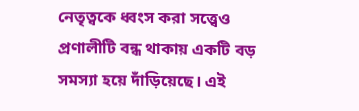নেতৃত্বকে ধ্বংস করা সত্ত্বেও প্রণালীটি বন্ধ থাকায় একটি বড় সমস্যা হয়ে দাঁড়িয়েছে। এই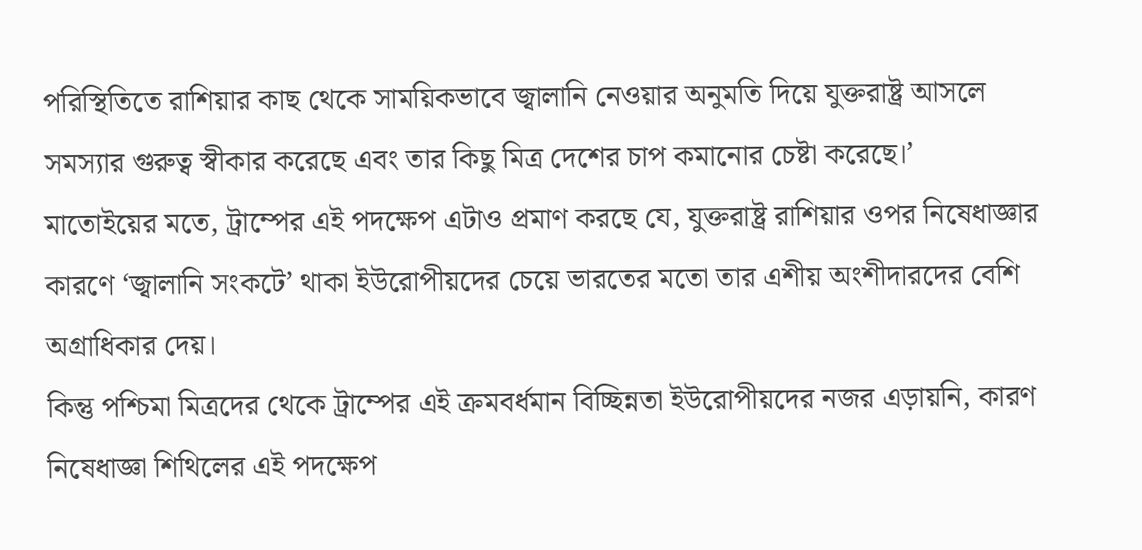পরিস্থিতিতে রাশিয়ার কাছ থেকে সাময়িকভাবে জ্বালানি নেওয়ার অনুমতি দিয়ে যুক্তরাষ্ট্র আসলে সমস্যার গুরুত্ব স্বীকার করেছে এবং তার কিছু মিত্র দেশের চাপ কমানোর চেষ্টা করেছে।’
মাতোইয়ের মতে, ট্রাম্পের এই পদক্ষেপ এটাও প্রমাণ করছে যে, যুক্তরাষ্ট্র রাশিয়ার ওপর নিষেধাজ্ঞার কারণে ‘জ্বালানি সংকটে’ থাকা ইউরোপীয়দের চেয়ে ভারতের মতো তার এশীয় অংশীদারদের বেশি অগ্রাধিকার দেয়।
কিন্তু পশ্চিমা মিত্রদের থেকে ট্রাম্পের এই ক্রমবর্ধমান বিচ্ছিন্নতা ইউরোপীয়দের নজর এড়ায়নি, কারণ নিষেধাজ্ঞা শিথিলের এই পদক্ষেপ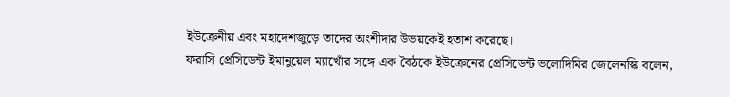ইউক্রেনীয় এবং মহাদেশজুড়ে তাদের অংশীদার উভয়কেই হতাশ করেছে।
ফরাসি প্রেসিডেন্ট ইমানুয়েল ম্যাখোঁর সঙ্গে এক বৈঠকে ইউক্রেনের প্রেসিডেন্ট ভলোদিমির জেলেনস্কি বলেন,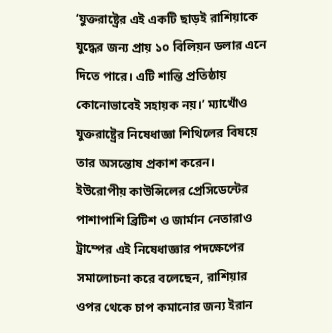‘যুক্তরাষ্ট্রের এই একটি ছাড়ই রাশিয়াকে যুদ্ধের জন্য প্রায় ১০ বিলিয়ন ডলার এনে দিতে পারে। এটি শান্তি প্রতিষ্ঠায় কোনোভাবেই সহায়ক নয়।’ ম্যাখোঁও যুক্তরাষ্ট্রের নিষেধাজ্ঞা শিথিলের বিষয়ে তার অসন্তোষ প্রকাশ করেন।
ইউরোপীয় কাউন্সিলের প্রেসিডেন্টের পাশাপাশি ব্রিটিশ ও জার্মান নেতারাও ট্রাম্পের এই নিষেধাজ্ঞার পদক্ষেপের সমালোচনা করে বলেছেন, রাশিয়ার ওপর থেকে চাপ কমানোর জন্য ইরান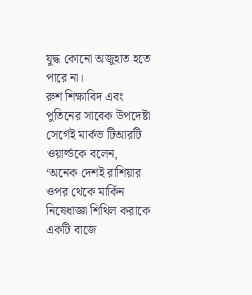যুদ্ধ কোনো অজুহাত হতে পারে না।
রুশ শিক্ষাবিদ এবং পুতিনের সাবেক উপদেষ্টা সের্গেই মার্কভ টিআরটি ওয়ার্ল্ডকে বলেন, ‘অনেক দেশই রাশিয়ার ওপর থেকে মার্কিন নিষেধাজ্ঞা শিথিল করাকে একটি বাজে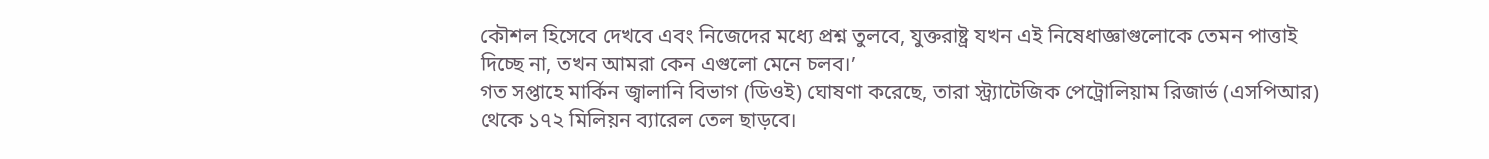কৌশল হিসেবে দেখবে এবং নিজেদের মধ্যে প্রশ্ন তুলবে, যুক্তরাষ্ট্র যখন এই নিষেধাজ্ঞাগুলোকে তেমন পাত্তাই দিচ্ছে না, তখন আমরা কেন এগুলো মেনে চলব।’
গত সপ্তাহে মার্কিন জ্বালানি বিভাগ (ডিওই) ঘোষণা করেছে, তারা স্ট্র্যাটেজিক পেট্রোলিয়াম রিজার্ভ (এসপিআর) থেকে ১৭২ মিলিয়ন ব্যারেল তেল ছাড়বে।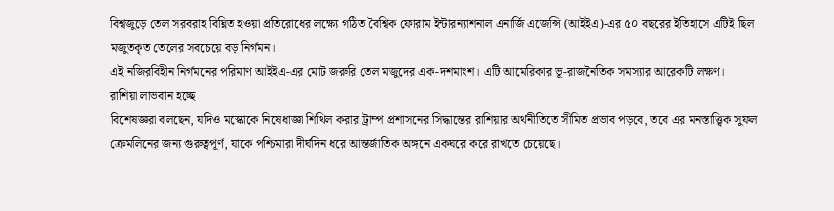বিশ্বজুড়ে তেল সরবরাহ বিঘ্নিত হওয়া প্রতিরোধের লক্ষ্যে গঠিত বৈশ্বিক ফোরাম ইন্টারন্যাশনাল এনার্জি এজেন্সি (আইইএ)-এর ৫০ বছরের ইতিহাসে এটিই ছিল মজুতকৃত তেলের সবচেয়ে বড় নির্গমন।
এই নজিরবিহীন নির্গমনের পরিমাণ আইইএ-এর মোট জরুরি তেল মজুদের এক-দশমাংশ। এটি আমেরিকার ভূ-রাজনৈতিক সমস্যার আরেকটি লক্ষণ।
রাশিয়া লাভবান হচ্ছে
বিশেষজ্ঞরা বলছেন, যদিও মস্কোকে নিষেধাজ্ঞা শিথিল করার ট্রাম্প প্রশাসনের সিদ্ধান্তের রাশিয়ার অর্থনীতিতে সীমিত প্রভাব পড়বে, তবে এর মনস্তাত্ত্বিক সুফল ক্রেমলিনের জন্য গুরুত্বপূর্ণ, যাকে পশ্চিমারা দীর্ঘদিন ধরে আন্তর্জাতিক অঙ্গনে একঘরে করে রাখতে চেয়েছে।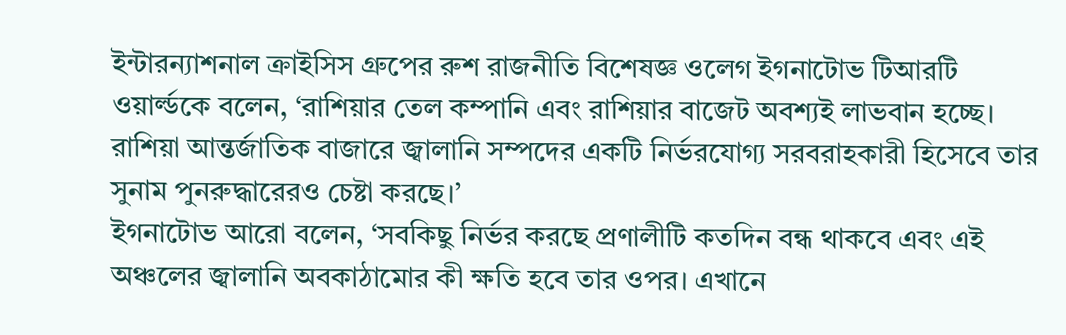ইন্টারন্যাশনাল ক্রাইসিস গ্রুপের রুশ রাজনীতি বিশেষজ্ঞ ওলেগ ইগনাটোভ টিআরটি ওয়ার্ল্ডকে বলেন, ‘রাশিয়ার তেল কম্পানি এবং রাশিয়ার বাজেট অবশ্যই লাভবান হচ্ছে। রাশিয়া আন্তর্জাতিক বাজারে জ্বালানি সম্পদের একটি নির্ভরযোগ্য সরবরাহকারী হিসেবে তার সুনাম পুনরুদ্ধারেরও চেষ্টা করছে।’
ইগনাটোভ আরো বলেন, ‘সবকিছু নির্ভর করছে প্রণালীটি কতদিন বন্ধ থাকবে এবং এই অঞ্চলের জ্বালানি অবকাঠামোর কী ক্ষতি হবে তার ওপর। এখানে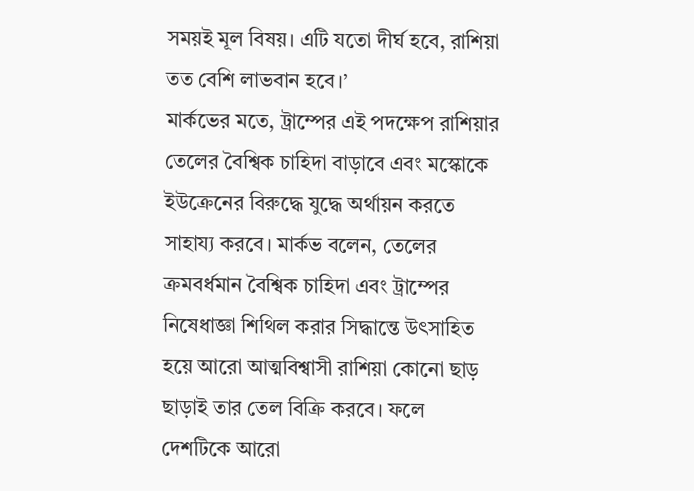সময়ই মূল বিষয়। এটি যতো দীর্ঘ হবে, রাশিয়া তত বেশি লাভবান হবে।’
মার্কভের মতে, ট্রাম্পের এই পদক্ষেপ রাশিয়ার তেলের বৈশ্বিক চাহিদা বাড়াবে এবং মস্কোকে ইউক্রেনের বিরুদ্ধে যুদ্ধে অর্থায়ন করতে সাহায্য করবে। মার্কভ বলেন, তেলের ক্রমবর্ধমান বৈশ্বিক চাহিদা এবং ট্রাম্পের নিষেধাজ্ঞা শিথিল করার সিদ্ধান্তে উৎসাহিত হয়ে আরো আত্মবিশ্বাসী রাশিয়া কোনো ছাড় ছাড়াই তার তেল বিক্রি করবে। ফলে দেশটিকে আরো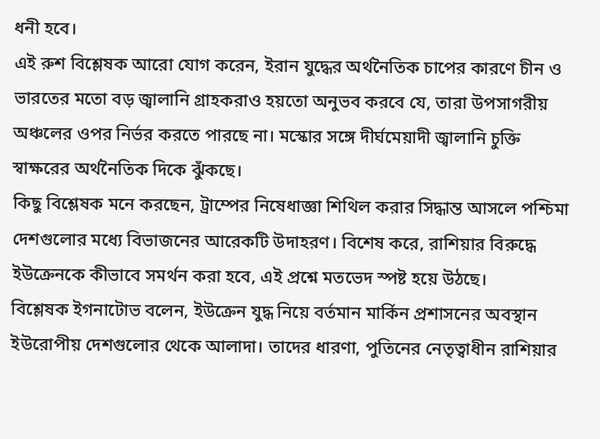ধনী হবে।
এই রুশ বিশ্লেষক আরো যোগ করেন, ইরান যুদ্ধের অর্থনৈতিক চাপের কারণে চীন ও ভারতের মতো বড় জ্বালানি গ্রাহকরাও হয়তো অনুভব করবে যে, তারা উপসাগরীয় অঞ্চলের ওপর নির্ভর করতে পারছে না। মস্কোর সঙ্গে দীর্ঘমেয়াদী জ্বালানি চুক্তি স্বাক্ষরের অর্থনৈতিক দিকে ঝুঁকছে।
কিছু বিশ্লেষক মনে করছেন, ট্রাম্পের নিষেধাজ্ঞা শিথিল করার সিদ্ধান্ত আসলে পশ্চিমা দেশগুলোর মধ্যে বিভাজনের আরেকটি উদাহরণ। বিশেষ করে, রাশিয়ার বিরুদ্ধে ইউক্রেনকে কীভাবে সমর্থন করা হবে, এই প্রশ্নে মতভেদ স্পষ্ট হয়ে উঠছে।
বিশ্লেষক ইগনাটোভ বলেন, ইউক্রেন যুদ্ধ নিয়ে বর্তমান মার্কিন প্রশাসনের অবস্থান ইউরোপীয় দেশগুলোর থেকে আলাদা। তাদের ধারণা, পুতিনের নেতৃত্বাধীন রাশিয়ার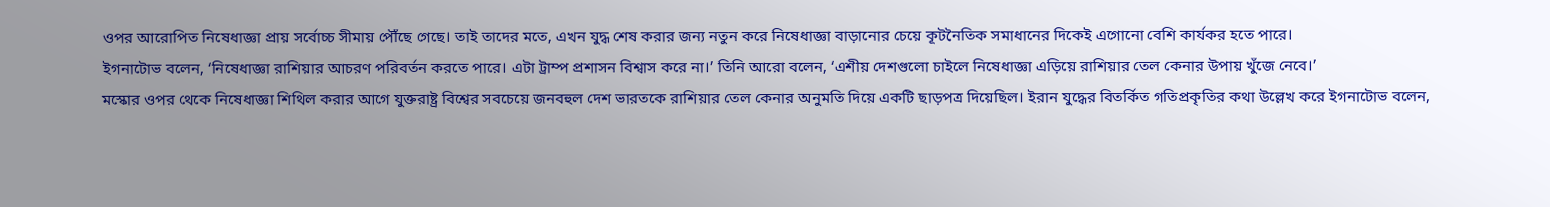ওপর আরোপিত নিষেধাজ্ঞা প্রায় সর্বোচ্চ সীমায় পৌঁছে গেছে। তাই তাদের মতে, এখন যুদ্ধ শেষ করার জন্য নতুন করে নিষেধাজ্ঞা বাড়ানোর চেয়ে কূটনৈতিক সমাধানের দিকেই এগোনো বেশি কার্যকর হতে পারে।
ইগনাটোভ বলেন, ‘নিষেধাজ্ঞা রাশিয়ার আচরণ পরিবর্তন করতে পারে। এটা ট্রাম্প প্রশাসন বিশ্বাস করে না।’ তিনি আরো বলেন, ‘এশীয় দেশগুলো চাইলে নিষেধাজ্ঞা এড়িয়ে রাশিয়ার তেল কেনার উপায় খুঁজে নেবে।’
মস্কোর ওপর থেকে নিষেধাজ্ঞা শিথিল করার আগে যুক্তরাষ্ট্র বিশ্বের সবচেয়ে জনবহুল দেশ ভারতকে রাশিয়ার তেল কেনার অনুমতি দিয়ে একটি ছাড়পত্র দিয়েছিল। ইরান যুদ্ধের বিতর্কিত গতিপ্রকৃতির কথা উল্লেখ করে ইগনাটোভ বলেন,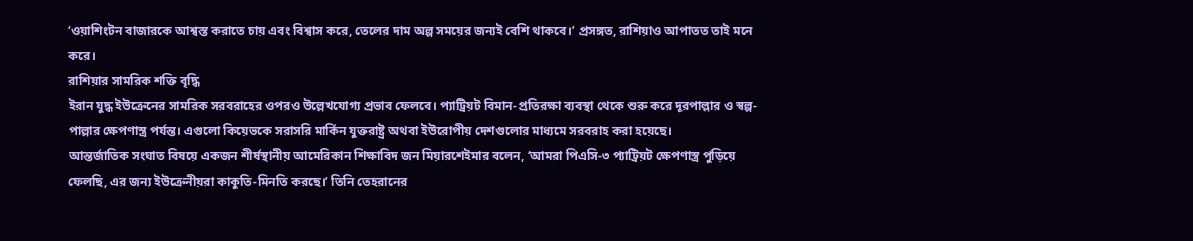‘ওয়াশিংটন বাজারকে আশ্বস্ত করাতে চায় এবং বিশ্বাস করে, তেলের দাম অল্প সময়ের জন্যই বেশি থাকবে।’ প্রসঙ্গত, রাশিয়াও আপাতত তাই মনে করে।
রাশিয়ার সামরিক শক্তি বৃদ্ধি
ইরান যুদ্ধ ইউক্রেনের সামরিক সরবরাহের ওপরও উল্লেখযোগ্য প্রভাব ফেলবে। প্যাট্রিয়ট বিমান-প্রতিরক্ষা ব্যবস্থা থেকে শুরু করে দূরপাল্লার ও স্বল্প-পাল্লার ক্ষেপণাস্ত্র পর্যন্ত। এগুলো কিয়েভকে সরাসরি মার্কিন যুক্তরাষ্ট্র অথবা ইউরোপীয় দেশগুলোর মাধ্যমে সরবরাহ করা হয়েছে।
আন্তর্জাতিক সংঘাত বিষয়ে একজন শীর্ষস্থানীয় আমেরিকান শিক্ষাবিদ জন মিয়ারশেইমার বলেন, ‘আমরা পিএসি-৩ প্যাট্রিয়ট ক্ষেপণাস্ত্র পুড়িয়ে ফেলছি, এর জন্য ইউক্রেনীয়রা কাকুতি-মিনতি করছে।’ তিনি তেহরানের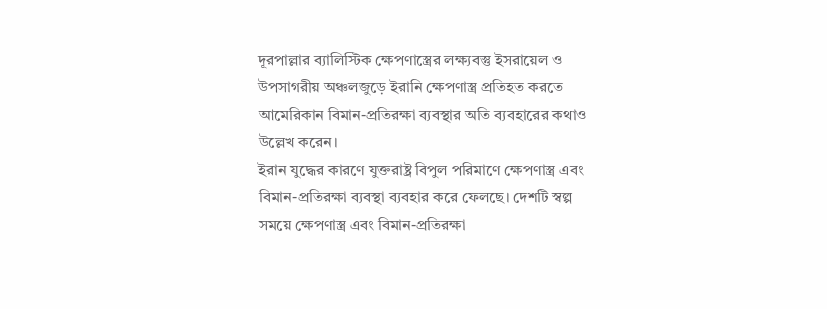দূরপাল্লার ব্যালিস্টিক ক্ষেপণাস্ত্রের লক্ষ্যবস্তু ইসরায়েল ও উপসাগরীয় অঞ্চলজুড়ে ইরানি ক্ষেপণাস্ত্র প্রতিহত করতে আমেরিকান বিমান-প্রতিরক্ষা ব্যবস্থার অতি ব্যবহারের কথাও উল্লেখ করেন।
ইরান যুদ্ধের কারণে যুক্তরাষ্ট্র বিপুল পরিমাণে ক্ষেপণাস্ত্র এবং বিমান-প্রতিরক্ষা ব্যবস্থা ব্যবহার করে ফেলছে। দেশটি স্বল্প সময়ে ক্ষেপণাস্ত্র এবং বিমান-প্রতিরক্ষা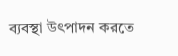ব্যবস্থা উৎপাদন করতে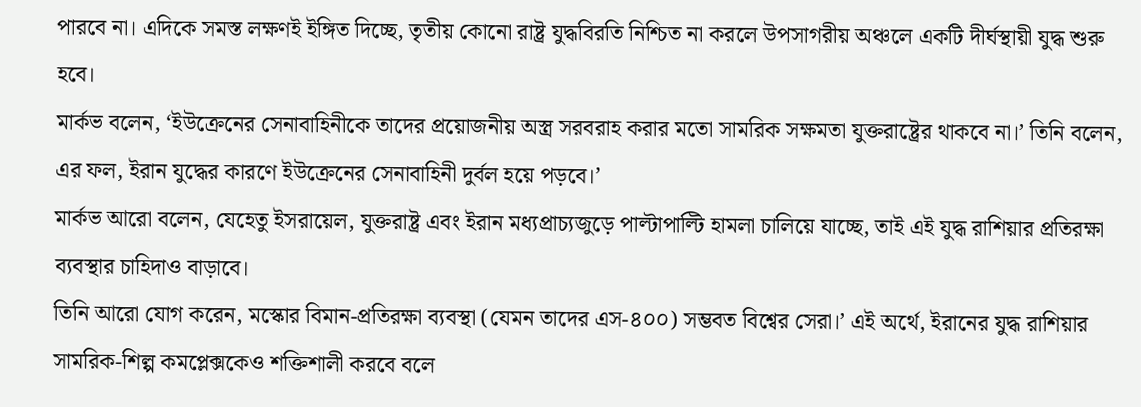পারবে না। এদিকে সমস্ত লক্ষণই ইঙ্গিত দিচ্ছে, তৃতীয় কোনো রাষ্ট্র যুদ্ধবিরতি নিশ্চিত না করলে উপসাগরীয় অঞ্চলে একটি দীর্ঘস্থায়ী যুদ্ধ শুরু হবে।
মার্কভ বলেন, ‘ইউক্রেনের সেনাবাহিনীকে তাদের প্রয়োজনীয় অস্ত্র সরবরাহ করার মতো সামরিক সক্ষমতা যুক্তরাষ্ট্রের থাকবে না।’ তিনি বলেন, এর ফল, ইরান যুদ্ধের কারণে ইউক্রেনের সেনাবাহিনী দুর্বল হয়ে পড়বে।’
মার্কভ আরো বলেন, যেহেতু ইসরায়েল, যুক্তরাষ্ট্র এবং ইরান মধ্যপ্রাচ্যজুড়ে পাল্টাপাল্টি হামলা চালিয়ে যাচ্ছে, তাই এই যুদ্ধ রাশিয়ার প্রতিরক্ষা ব্যবস্থার চাহিদাও বাড়াবে।
তিনি আরো যোগ করেন, মস্কোর বিমান-প্রতিরক্ষা ব্যবস্থা (যেমন তাদের এস-৪০০) সম্ভবত বিশ্বের সেরা।’ এই অর্থে, ইরানের যুদ্ধ রাশিয়ার সামরিক-শিল্প কমপ্লেক্সকেও শক্তিশালী করবে বলে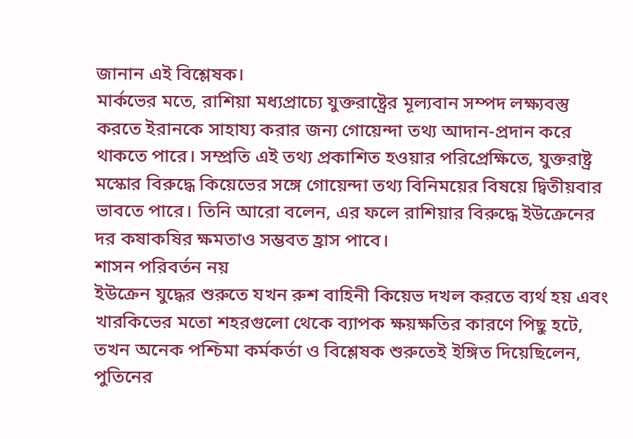জানান এই বিশ্লেষক।
মার্কভের মতে, রাশিয়া মধ্যপ্রাচ্যে যুক্তরাষ্ট্রের মূল্যবান সম্পদ লক্ষ্যবস্তু করতে ইরানকে সাহায্য করার জন্য গোয়েন্দা তথ্য আদান-প্রদান করে থাকতে পারে। সম্প্রতি এই তথ্য প্রকাশিত হওয়ার পরিপ্রেক্ষিতে, যুক্তরাষ্ট্র মস্কোর বিরুদ্ধে কিয়েভের সঙ্গে গোয়েন্দা তথ্য বিনিময়ের বিষয়ে দ্বিতীয়বার ভাবতে পারে। তিনি আরো বলেন, এর ফলে রাশিয়ার বিরুদ্ধে ইউক্রেনের দর কষাকষির ক্ষমতাও সম্ভবত হ্রাস পাবে।
শাসন পরিবর্তন নয়
ইউক্রেন যুদ্ধের শুরুতে যখন রুশ বাহিনী কিয়েভ দখল করতে ব্যর্থ হয় এবং খারকিভের মতো শহরগুলো থেকে ব্যাপক ক্ষয়ক্ষতির কারণে পিছু হটে, তখন অনেক পশ্চিমা কর্মকর্তা ও বিশ্লেষক শুরুতেই ইঙ্গিত দিয়েছিলেন, পুতিনের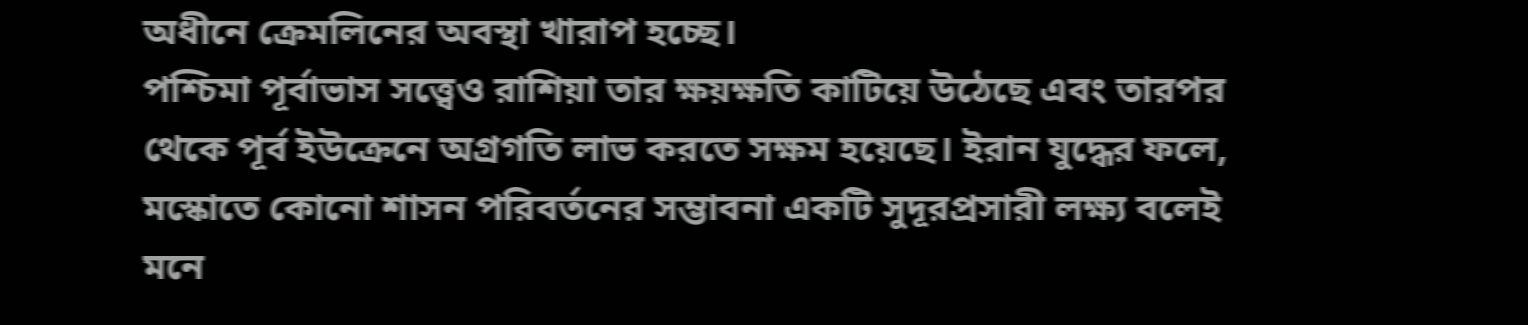অধীনে ক্রেমলিনের অবস্থা খারাপ হচ্ছে।
পশ্চিমা পূর্বাভাস সত্ত্বেও রাশিয়া তার ক্ষয়ক্ষতি কাটিয়ে উঠেছে এবং তারপর থেকে পূর্ব ইউক্রেনে অগ্রগতি লাভ করতে সক্ষম হয়েছে। ইরান যুদ্ধের ফলে, মস্কোতে কোনো শাসন পরিবর্তনের সম্ভাবনা একটি সুদূরপ্রসারী লক্ষ্য বলেই মনে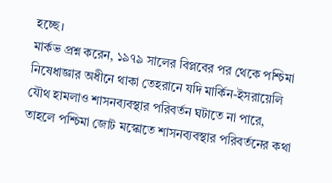হচ্ছে।
মার্কভ প্রশ্ন করেন, ১৯৭৯ সালের বিপ্লবের পর থেকে পশ্চিমা নিষেধাজ্ঞার অধীনে থাকা তেহরানে যদি মার্কিন-ইসরায়েলি যৌথ হামলাও শাসনব্যবস্থার পরিবর্তন ঘটাতে না পারে, তাহলে পশ্চিমা জোট মস্কোতে শাসনব্যবস্থার পরিবর্তনের কথা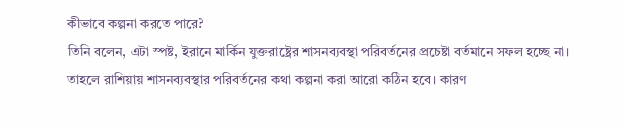কীভাবে কল্পনা করতে পারে?
তিনি বলেন, এটা স্পষ্ট, ইরানে মার্কিন যুক্তরাষ্ট্রের শাসনব্যবস্থা পরিবর্তনের প্রচেষ্টা বর্তমানে সফল হচ্ছে না। তাহলে রাশিয়ায় শাসনব্যবস্থার পরিবর্তনের কথা কল্পনা করা আরো কঠিন হবে। কারণ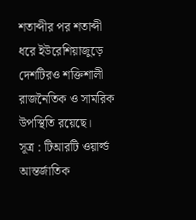শতাব্দীর পর শতাব্দী ধরে ইউরেশিয়াজুড়ে দেশটিরও শক্তিশালী রাজনৈতিক ও সামরিক উপস্থিতি রয়েছে।
সূত্র : টিআরটি ওয়ার্ল্ড
আন্তর্জাতিক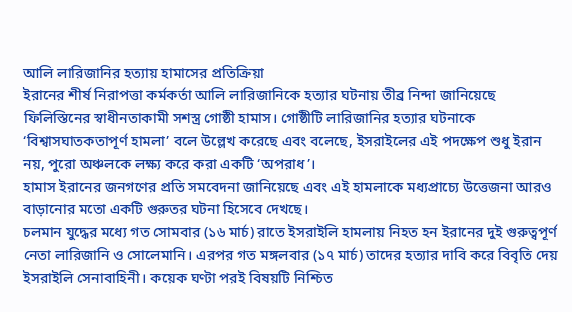আলি লারিজানির হত্যায় হামাসের প্রতিক্রিয়া
ইরানের শীর্ষ নিরাপত্তা কর্মকর্তা আলি লারিজানিকে হত্যার ঘটনায় তীব্র নিন্দা জানিয়েছে ফিলিস্তিনের স্বাধীনতাকামী সশস্ত্র গোষ্ঠী হামাস। গোষ্ঠীটি লারিজানির হত্যার ঘটনাকে ‘বিশ্বাসঘাতকতাপূর্ণ হামলা’ বলে উল্লেখ করেছে এবং বলেছে, ইসরাইলের এই পদক্ষেপ শুধু ইরান নয়, পুরো অঞ্চলকে লক্ষ্য করে করা একটি ‘অপরাধ’।
হামাস ইরানের জনগণের প্রতি সমবেদনা জানিয়েছে এবং এই হামলাকে মধ্যপ্রাচ্যে উত্তেজনা আরও বাড়ানোর মতো একটি গুরুতর ঘটনা হিসেবে দেখছে।
চলমান যুদ্ধের মধ্যে গত সোমবার (১৬ মার্চ) রাতে ইসরাইলি হামলায় নিহত হন ইরানের দুই গুরুত্বপূর্ণ নেতা লারিজানি ও সোলেমানি। এরপর গত মঙ্গলবার (১৭ মার্চ) তাদের হত্যার দাবি করে বিবৃতি দেয় ইসরাইলি সেনাবাহিনী। কয়েক ঘণ্টা পরই বিষয়টি নিশ্চিত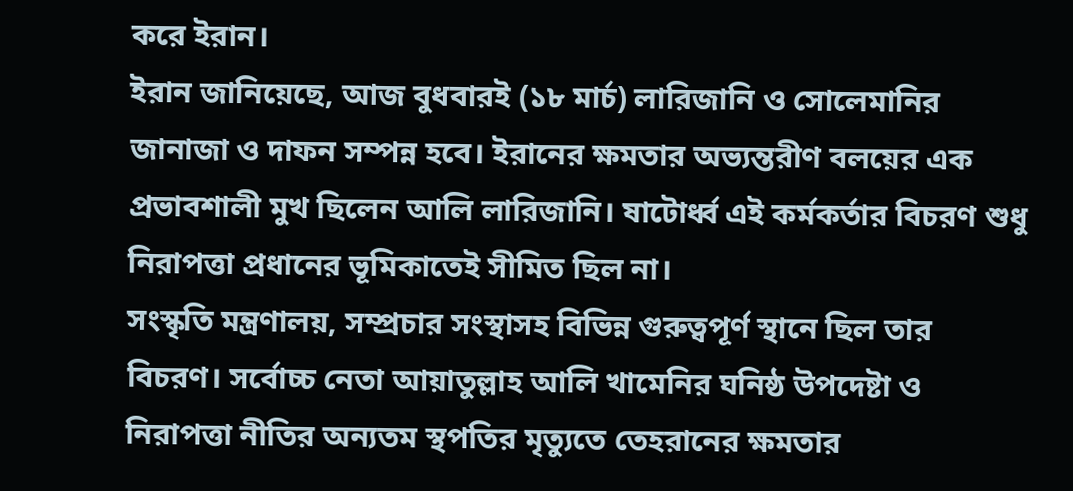করে ইরান।
ইরান জানিয়েছে, আজ বুধবারই (১৮ মার্চ) লারিজানি ও সোলেমানির জানাজা ও দাফন সম্পন্ন হবে। ইরানের ক্ষমতার অভ্যন্তরীণ বলয়ের এক প্রভাবশালী মুখ ছিলেন আলি লারিজানি। ষাটোর্ধ্ব এই কর্মকর্তার বিচরণ শুধু নিরাপত্তা প্রধানের ভূমিকাতেই সীমিত ছিল না।
সংস্কৃতি মন্ত্রণালয়, সম্প্রচার সংস্থাসহ বিভিন্ন গুরুত্বপূর্ণ স্থানে ছিল তার বিচরণ। সর্বোচ্চ নেতা আয়াতুল্লাহ আলি খামেনির ঘনিষ্ঠ উপদেষ্টা ও নিরাপত্তা নীতির অন্যতম স্থপতির মৃত্যুতে তেহরানের ক্ষমতার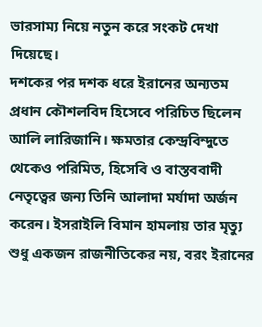ভারসাম্য নিয়ে নতুন করে সংকট দেখা দিয়েছে।
দশকের পর দশক ধরে ইরানের অন্যতম প্রধান কৌশলবিদ হিসেবে পরিচিত ছিলেন আলি লারিজানি। ক্ষমতার কেন্দ্রবিন্দুতে থেকেও পরিমিত, হিসেবি ও বাস্তববাদী নেতৃত্বের জন্য তিনি আলাদা মর্যাদা অর্জন করেন। ইসরাইলি বিমান হামলায় তার মৃত্যু শুধু একজন রাজনীতিকের নয়, বরং ইরানের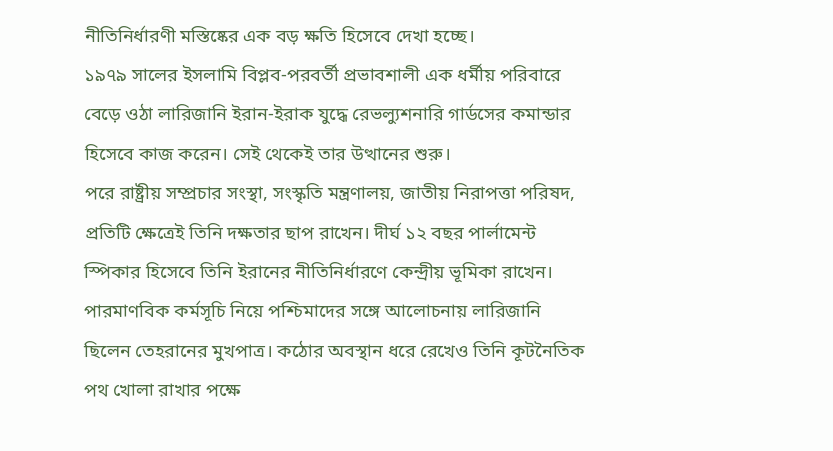নীতিনির্ধারণী মস্তিষ্কের এক বড় ক্ষতি হিসেবে দেখা হচ্ছে।
১৯৭৯ সালের ইসলামি বিপ্লব-পরবর্তী প্রভাবশালী এক ধর্মীয় পরিবারে বেড়ে ওঠা লারিজানি ইরান-ইরাক যুদ্ধে রেভল্যুশনারি গার্ডসের কমান্ডার হিসেবে কাজ করেন। সেই থেকেই তার উত্থানের শুরু।
পরে রাষ্ট্রীয় সম্প্রচার সংস্থা, সংস্কৃতি মন্ত্রণালয়, জাতীয় নিরাপত্তা পরিষদ, প্রতিটি ক্ষেত্রেই তিনি দক্ষতার ছাপ রাখেন। দীর্ঘ ১২ বছর পার্লামেন্ট স্পিকার হিসেবে তিনি ইরানের নীতিনির্ধারণে কেন্দ্রীয় ভূমিকা রাখেন।
পারমাণবিক কর্মসূচি নিয়ে পশ্চিমাদের সঙ্গে আলোচনায় লারিজানি ছিলেন তেহরানের মুখপাত্র। কঠোর অবস্থান ধরে রেখেও তিনি কূটনৈতিক পথ খোলা রাখার পক্ষে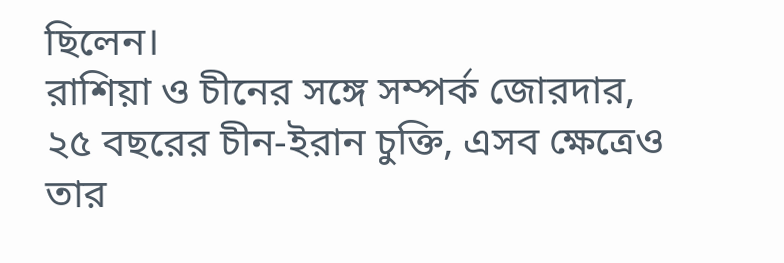ছিলেন।
রাশিয়া ও চীনের সঙ্গে সম্পর্ক জোরদার, ২৫ বছরের চীন-ইরান চুক্তি, এসব ক্ষেত্রেও তার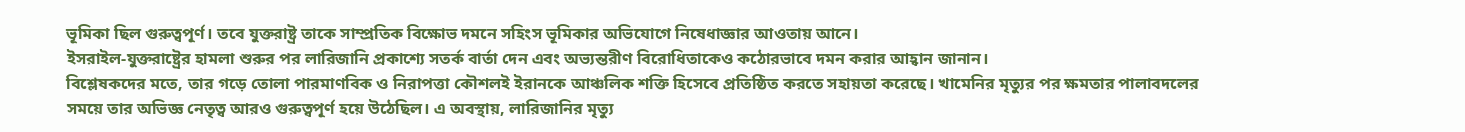ভূমিকা ছিল গুরুত্বপূর্ণ। তবে যুক্তরাষ্ট্র তাকে সাম্প্রতিক বিক্ষোভ দমনে সহিংস ভূমিকার অভিযোগে নিষেধাজ্ঞার আওতায় আনে।
ইসরাইল-যুক্তরাষ্ট্রের হামলা শুরুর পর লারিজানি প্রকাশ্যে সতর্ক বার্তা দেন এবং অভ্যন্তরীণ বিরোধিতাকেও কঠোরভাবে দমন করার আহ্বান জানান।
বিশ্লেষকদের মতে, তার গড়ে তোলা পারমাণবিক ও নিরাপত্তা কৌশলই ইরানকে আঞ্চলিক শক্তি হিসেবে প্রতিষ্ঠিত করতে সহায়তা করেছে। খামেনির মৃত্যুর পর ক্ষমতার পালাবদলের সময়ে তার অভিজ্ঞ নেতৃত্ব আরও গুরুত্বপূর্ণ হয়ে উঠেছিল। এ অবস্থায়, লারিজানির মৃত্যু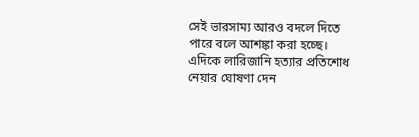সেই ভারসাম্য আরও বদলে দিতে পারে বলে আশঙ্কা করা হচ্ছে।
এদিকে লারিজানি হত্যার প্রতিশোধ নেয়ার ঘোষণা দেন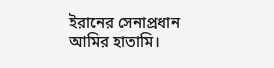ইরানের সেনাপ্রধান আমির হাতামি।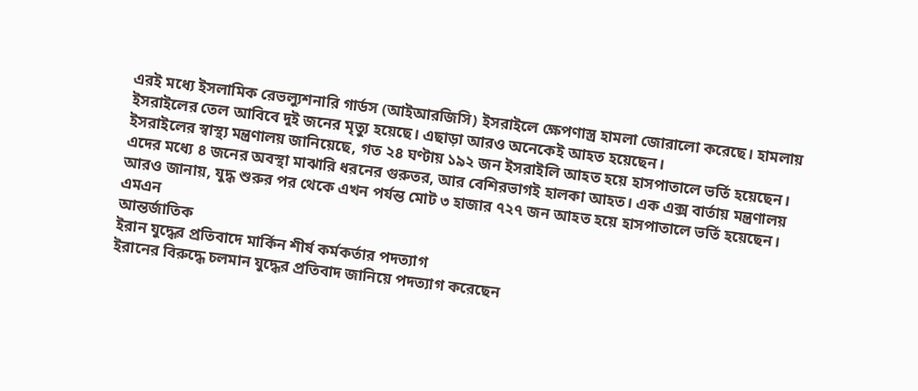এরই মধ্যে ইসলামিক রেভল্যুশনারি গার্ডস (আইআরজিসি) ইসরাইলে ক্ষেপণাস্ত্র হামলা জোরালো করেছে। হামলায় ইসরাইলের তেল আবিবে দুই জনের মৃত্যু হয়েছে। এছাড়া আরও অনেকেই আহত হয়েছেন।
ইসরাইলের স্বাস্থ্য মন্ত্রণালয় জানিয়েছে, গত ২৪ ঘণ্টায় ১৯২ জন ইসরাইলি আহত হয়ে হাসপাতালে ভর্তি হয়েছেন। এদের মধ্যে ৪ জনের অবস্থা মাঝারি ধরনের গুরুতর, আর বেশিরভাগই হালকা আহত। এক এক্স বার্তায় মন্ত্রণালয় আরও জানায়, যুদ্ধ শুরুর পর থেকে এখন পর্যন্ত মোট ৩ হাজার ৭২৭ জন আহত হয়ে হাসপাতালে ভর্তি হয়েছেন।
এমএন
আন্তর্জাতিক
ইরান যুদ্ধের প্রতিবাদে মার্কিন শীর্ষ কর্মকর্তার পদত্যাগ
ইরানের বিরুদ্ধে চলমান যুদ্ধের প্রতিবাদ জানিয়ে পদত্যাগ করেছেন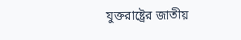যুক্তরাষ্ট্রের জাতীয়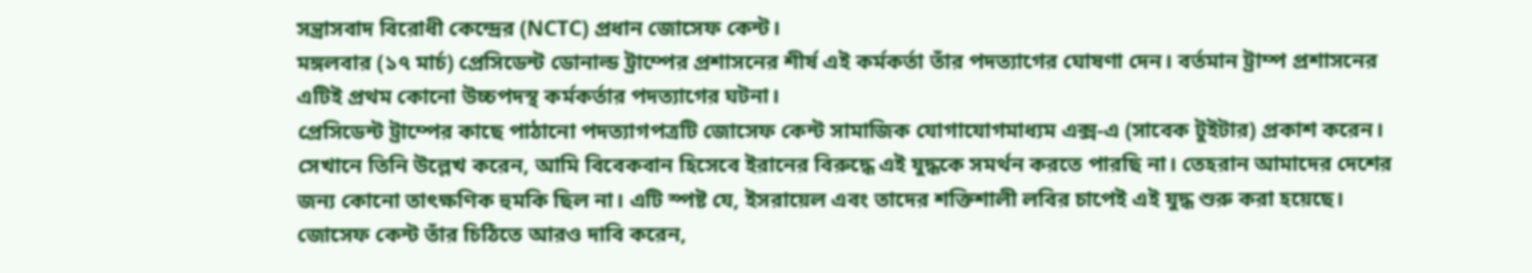সন্ত্রাসবাদ বিরোধী কেন্দ্রের (NCTC) প্রধান জোসেফ কেন্ট।
মঙ্গলবার (১৭ মার্চ) প্রেসিডেন্ট ডোনাল্ড ট্রাম্পের প্রশাসনের শীর্ষ এই কর্মকর্তা তাঁর পদত্যাগের ঘোষণা দেন। বর্তমান ট্রাম্প প্রশাসনের এটিই প্রথম কোনো উচ্চপদস্থ কর্মকর্তার পদত্যাগের ঘটনা।
প্রেসিডেন্ট ট্রাম্পের কাছে পাঠানো পদত্যাগপত্রটি জোসেফ কেন্ট সামাজিক যোগাযোগমাধ্যম এক্স-এ (সাবেক টুইটার) প্রকাশ করেন। সেখানে তিনি উল্লেখ করেন, আমি বিবেকবান হিসেবে ইরানের বিরুদ্ধে এই যুদ্ধকে সমর্থন করতে পারছি না। তেহরান আমাদের দেশের জন্য কোনো তাৎক্ষণিক হুমকি ছিল না। এটি স্পষ্ট যে, ইসরায়েল এবং তাদের শক্তিশালী লবির চাপেই এই যুদ্ধ শুরু করা হয়েছে।
জোসেফ কেন্ট তাঁর চিঠিতে আরও দাবি করেন,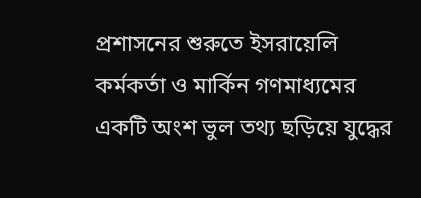প্রশাসনের শুরুতে ইসরায়েলি কর্মকর্তা ও মার্কিন গণমাধ্যমের একটি অংশ ভুল তথ্য ছড়িয়ে যুদ্ধের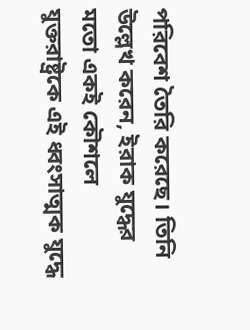পরিবেশ তৈরি করেছে। তিনি উল্লেখ করেন, ইরাক যুদ্ধের মতো একই কৌশলে যুক্তরাষ্ট্রকে এই ধ্বংসাত্মক যুদ্ধে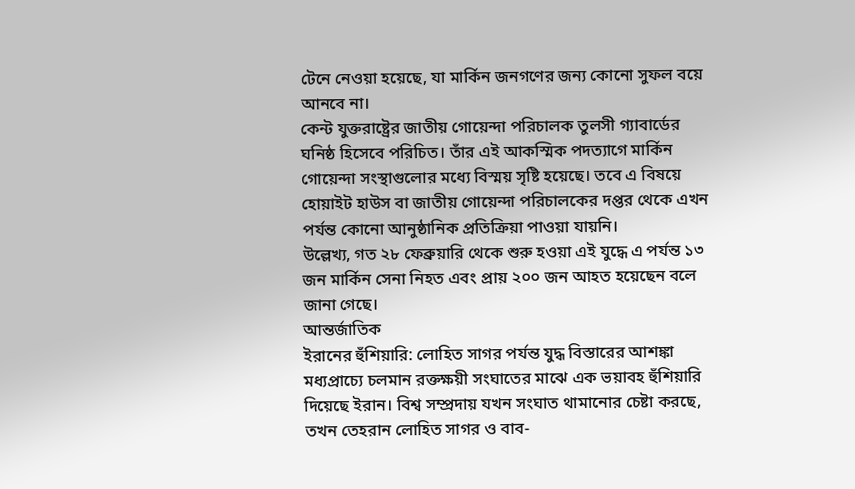টেনে নেওয়া হয়েছে, যা মার্কিন জনগণের জন্য কোনো সুফল বয়ে আনবে না।
কেন্ট যুক্তরাষ্ট্রের জাতীয় গোয়েন্দা পরিচালক তুলসী গ্যাবার্ডের ঘনিষ্ঠ হিসেবে পরিচিত। তাঁর এই আকস্মিক পদত্যাগে মার্কিন গোয়েন্দা সংস্থাগুলোর মধ্যে বিস্ময় সৃষ্টি হয়েছে। তবে এ বিষয়ে হোয়াইট হাউস বা জাতীয় গোয়েন্দা পরিচালকের দপ্তর থেকে এখন পর্যন্ত কোনো আনুষ্ঠানিক প্রতিক্রিয়া পাওয়া যায়নি।
উল্লেখ্য, গত ২৮ ফেব্রুয়ারি থেকে শুরু হওয়া এই যুদ্ধে এ পর্যন্ত ১৩ জন মার্কিন সেনা নিহত এবং প্রায় ২০০ জন আহত হয়েছেন বলে জানা গেছে।
আন্তর্জাতিক
ইরানের হুঁশিয়ারি: লোহিত সাগর পর্যন্ত যুদ্ধ বিস্তারের আশঙ্কা
মধ্যপ্রাচ্যে চলমান রক্তক্ষয়ী সংঘাতের মাঝে এক ভয়াবহ হুঁশিয়ারি দিয়েছে ইরান। বিশ্ব সম্প্রদায় যখন সংঘাত থামানোর চেষ্টা করছে, তখন তেহরান লোহিত সাগর ও বাব-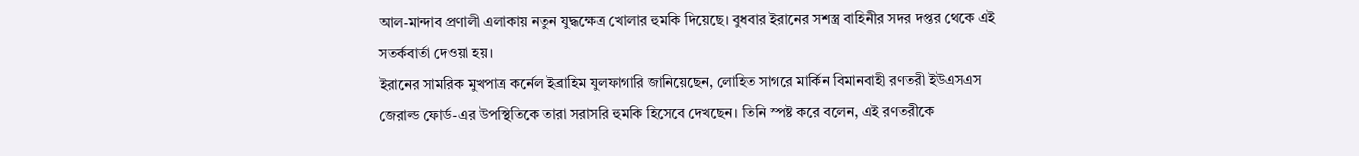আল-মান্দাব প্রণালী এলাকায় নতুন যুদ্ধক্ষেত্র খোলার হুমকি দিয়েছে। বুধবার ইরানের সশস্ত্র বাহিনীর সদর দপ্তর থেকে এই সতর্কবার্তা দেওয়া হয়।
ইরানের সামরিক মুখপাত্র কর্নেল ইব্রাহিম যুলফাগারি জানিয়েছেন, লোহিত সাগরে মার্কিন বিমানবাহী রণতরী ইউএসএস জেরাল্ড ফোর্ড-এর উপস্থিতিকে তারা সরাসরি হুমকি হিসেবে দেখছেন। তিনি স্পষ্ট করে বলেন, এই রণতরীকে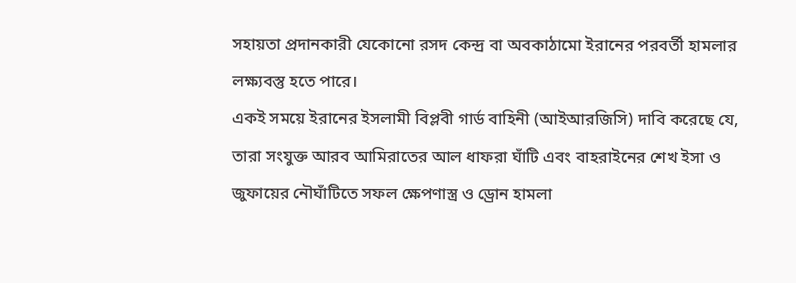সহায়তা প্রদানকারী যেকোনো রসদ কেন্দ্র বা অবকাঠামো ইরানের পরবর্তী হামলার লক্ষ্যবস্তু হতে পারে।
একই সময়ে ইরানের ইসলামী বিপ্লবী গার্ড বাহিনী (আইআরজিসি) দাবি করেছে যে, তারা সংযুক্ত আরব আমিরাতের আল ধাফরা ঘাঁটি এবং বাহরাইনের শেখ ইসা ও জুফায়ের নৌঘাঁটিতে সফল ক্ষেপণাস্ত্র ও ড্রোন হামলা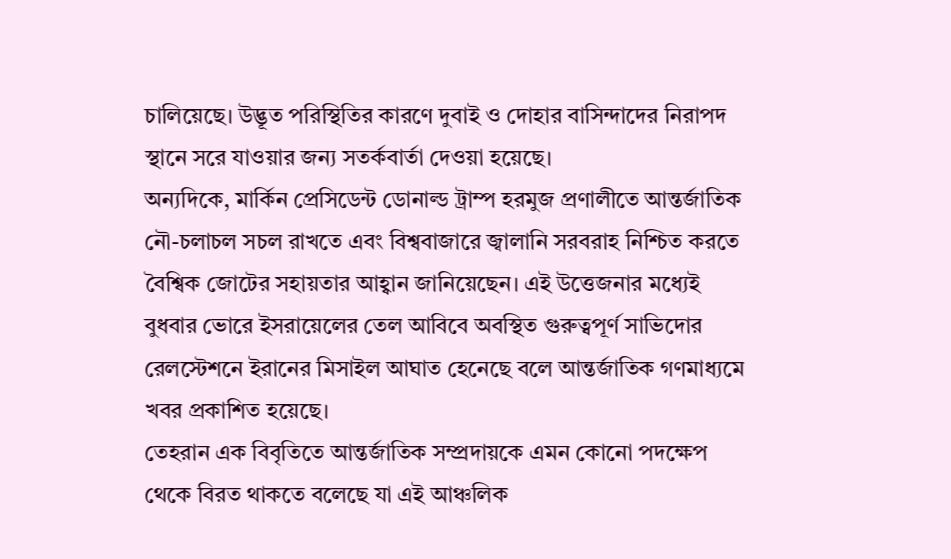চালিয়েছে। উদ্ভূত পরিস্থিতির কারণে দুবাই ও দোহার বাসিন্দাদের নিরাপদ স্থানে সরে যাওয়ার জন্য সতর্কবার্তা দেওয়া হয়েছে।
অন্যদিকে, মার্কিন প্রেসিডেন্ট ডোনাল্ড ট্রাম্প হরমুজ প্রণালীতে আন্তর্জাতিক নৌ-চলাচল সচল রাখতে এবং বিশ্ববাজারে জ্বালানি সরবরাহ নিশ্চিত করতে বৈশ্বিক জোটের সহায়তার আহ্বান জানিয়েছেন। এই উত্তেজনার মধ্যেই বুধবার ভোরে ইসরায়েলের তেল আবিবে অবস্থিত গুরুত্বপূর্ণ সাভিদোর রেলস্টেশনে ইরানের মিসাইল আঘাত হেনেছে বলে আন্তর্জাতিক গণমাধ্যমে খবর প্রকাশিত হয়েছে।
তেহরান এক বিবৃতিতে আন্তর্জাতিক সম্প্রদায়কে এমন কোনো পদক্ষেপ থেকে বিরত থাকতে বলেছে যা এই আঞ্চলিক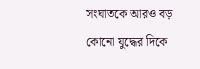সংঘাতকে আরও বড় কোনো যুদ্ধের দিকে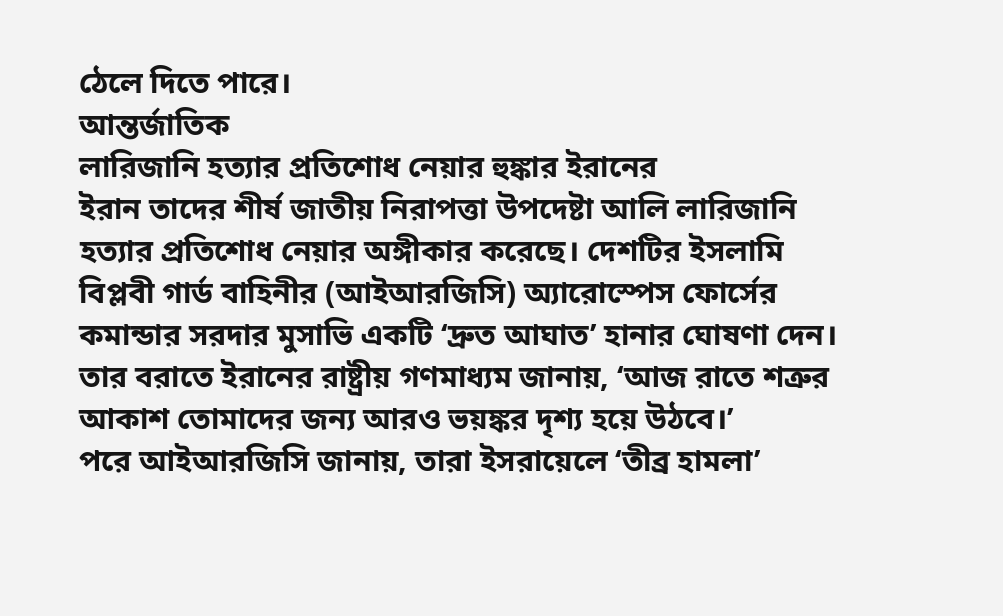ঠেলে দিতে পারে।
আন্তর্জাতিক
লারিজানি হত্যার প্রতিশোধ নেয়ার হুঙ্কার ইরানের
ইরান তাদের শীর্ষ জাতীয় নিরাপত্তা উপদেষ্টা আলি লারিজানি হত্যার প্রতিশোধ নেয়ার অঙ্গীকার করেছে। দেশটির ইসলামি বিপ্লবী গার্ড বাহিনীর (আইআরজিসি) অ্যারোস্পেস ফোর্সের কমান্ডার সরদার মুসাভি একটি ‘দ্রুত আঘাত’ হানার ঘোষণা দেন। তার বরাতে ইরানের রাষ্ট্রীয় গণমাধ্যম জানায়, ‘আজ রাতে শত্রুর আকাশ তোমাদের জন্য আরও ভয়ঙ্কর দৃশ্য হয়ে উঠবে।’
পরে আইআরজিসি জানায়, তারা ইসরায়েলে ‘তীব্র হামলা’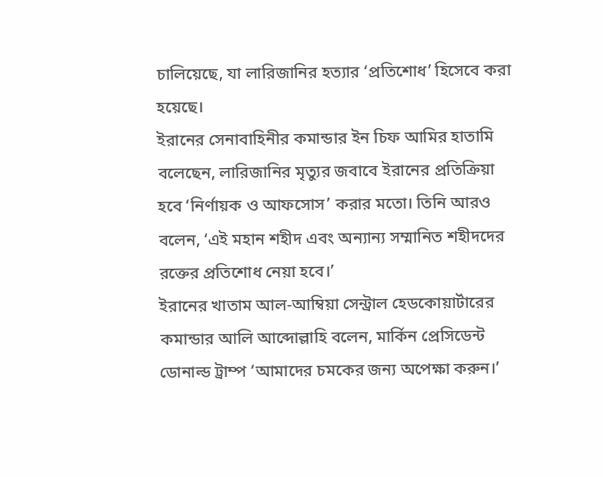চালিয়েছে, যা লারিজানির হত্যার ‘প্রতিশোধ’ হিসেবে করা হয়েছে।
ইরানের সেনাবাহিনীর কমান্ডার ইন চিফ আমির হাতামি বলেছেন, লারিজানির মৃত্যুর জবাবে ইরানের প্রতিক্রিয়া হবে ‘নির্ণায়ক ও আফসোস’ করার মতো। তিনি আরও বলেন, ‘এই মহান শহীদ এবং অন্যান্য সম্মানিত শহীদদের রক্তের প্রতিশোধ নেয়া হবে।’
ইরানের খাতাম আল-আম্বিয়া সেন্ট্রাল হেডকোয়ার্টারের কমান্ডার আলি আব্দোল্লাহি বলেন, মার্কিন প্রেসিডেন্ট ডোনাল্ড ট্রাম্প ‘আমাদের চমকের জন্য অপেক্ষা করুন।’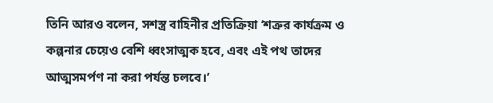তিনি আরও বলেন, সশস্ত্র বাহিনীর প্রতিক্রিয়া ‘শত্রুর কার্যক্রম ও কল্পনার চেয়েও বেশি ধ্বংসাত্মক হবে, এবং এই পথ তাদের আত্মসমর্পণ না করা পর্যন্ত চলবে।’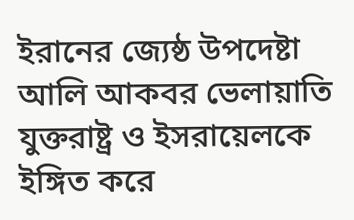ইরানের জ্যেষ্ঠ উপদেষ্টা আলি আকবর ভেলায়াতি যুক্তরাষ্ট্র ও ইসরায়েলকে ইঙ্গিত করে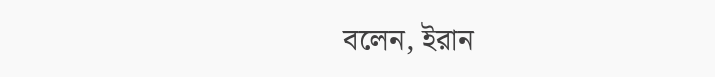বলেন, ইরান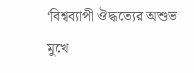‘বিশ্বব্যাপী ঔদ্ধত্যের অশুভ মুখে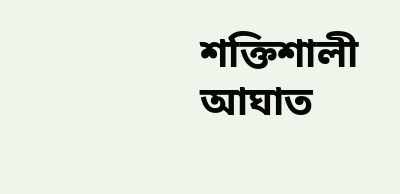শক্তিশালী আঘাত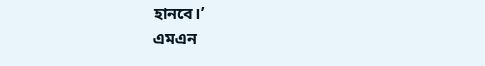হানবে।’
এমএন